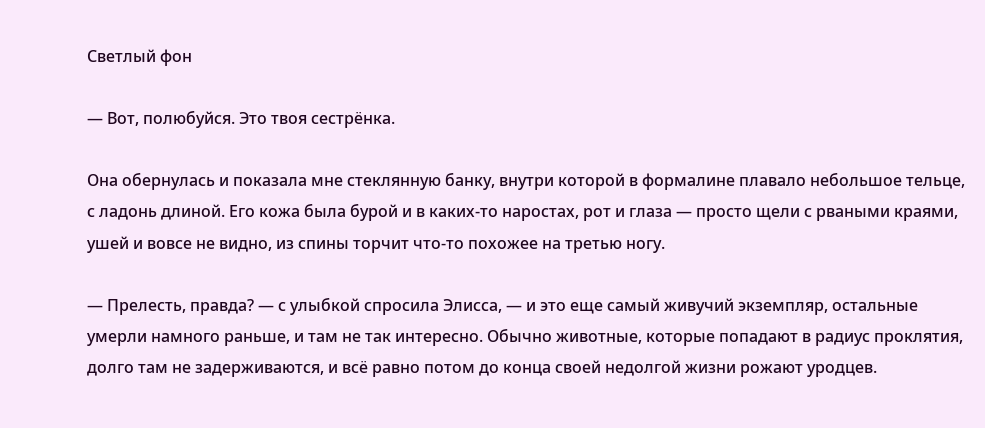Светлый фон

— Вот, полюбуйся. Это твоя сестрёнка.

Она обернулась и показала мне стеклянную банку, внутри которой в формалине плавало небольшое тельце, с ладонь длиной. Его кожа была бурой и в каких-то наростах, рот и глаза — просто щели с рваными краями, ушей и вовсе не видно, из спины торчит что-то похожее на третью ногу.

— Прелесть, правда? — с улыбкой спросила Элисса, — и это еще самый живучий экземпляр, остальные умерли намного раньше, и там не так интересно. Обычно животные, которые попадают в радиус проклятия, долго там не задерживаются, и всё равно потом до конца своей недолгой жизни рожают уродцев.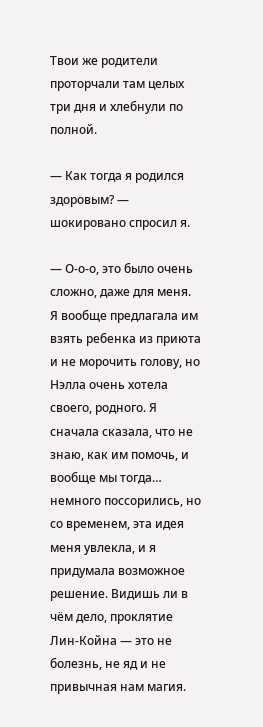Твои же родители проторчали там целых три дня и хлебнули по полной.

— Как тогда я родился здоровым? — шокировано спросил я.

— О-о-о, это было очень сложно, даже для меня. Я вообще предлагала им взять ребенка из приюта и не морочить голову, но Нэлла очень хотела своего, родного. Я сначала сказала, что не знаю, как им помочь, и вообще мы тогда… немного поссорились, но со временем, эта идея меня увлекла, и я придумала возможное решение. Видишь ли в чём дело, проклятие Лин-Койна — это не болезнь, не яд и не привычная нам магия.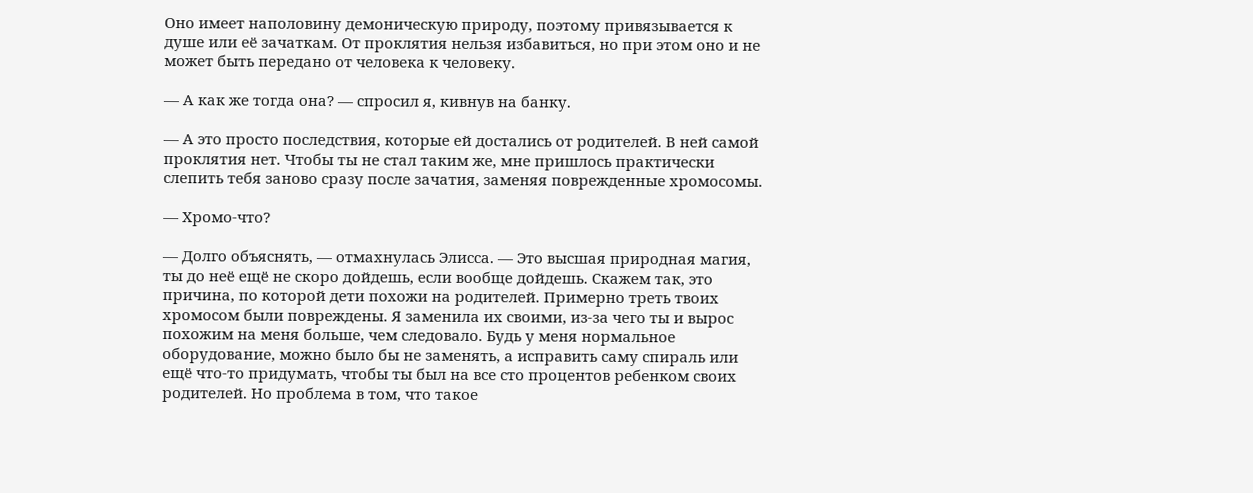Оно имеет наполовину демоническую природу, поэтому привязывается к душе или её зачаткам. От проклятия нельзя избавиться, но при этом оно и не может быть передано от человека к человеку.

— А как же тогда она? — спросил я, кивнув на банку.

— А это просто последствия, которые ей достались от родителей. В ней самой проклятия нет. Чтобы ты не стал таким же, мне пришлось практически слепить тебя заново сразу после зачатия, заменяя поврежденные хромосомы.

— Хромо-что?

— Долго объяснять, — отмахнулась Элисса. — Это высшая природная магия, ты до неё ещё не скоро дойдешь, если вообще дойдешь. Скажем так, это причина, по которой дети похожи на родителей. Примерно треть твоих хромосом были повреждены. Я заменила их своими, из-за чего ты и вырос похожим на меня больше, чем следовало. Будь у меня нормальное оборудование, можно было бы не заменять, а исправить саму спираль или ещё что-то придумать, чтобы ты был на все сто процентов ребенком своих родителей. Но проблема в том, что такое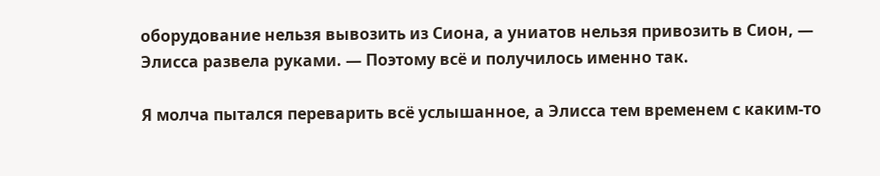оборудование нельзя вывозить из Сиона, а униатов нельзя привозить в Сион, — Элисса развела руками. — Поэтому всё и получилось именно так.

Я молча пытался переварить всё услышанное, а Элисса тем временем с каким-то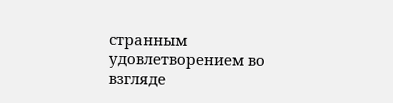странным удовлетворением во взгляде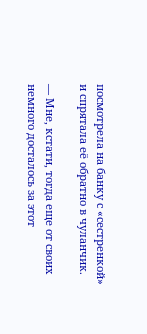посмотрела на банку с «сестренкой» и спрятала её обратно в чуланчик.

— Мне, кстати, тогда еще от своих немного досталось за этот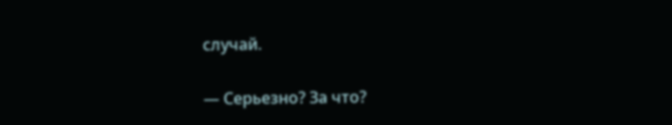случай.

— Серьезно? За что?